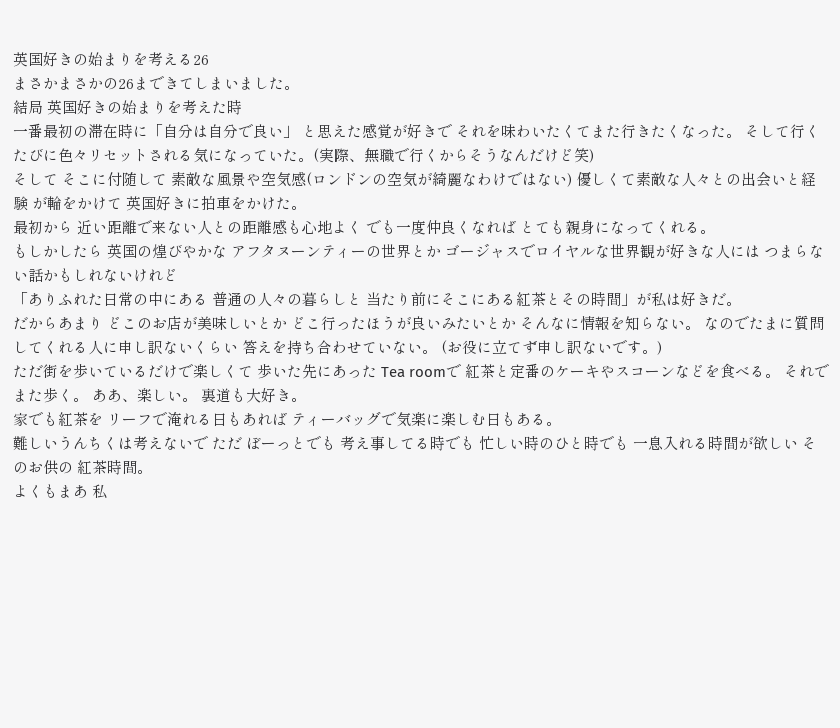英国好きの始まりを考える26
まさかまさかの26まできてしまいました。
結局 英国好きの始まりを考えた時
一番最初の滞在時に「自分は自分で良い」 と思えた感覚が好きで それを味わいたくてまた行きたくなった。 そして行くたびに色々リセットされる気になっていた。(実際、無職で行くからそうなんだけど笑)
そして そこに付随して 素敵な風景や空気感(ロンドンの空気が綺麗なわけではない) 優しくて素敵な人々との出会いと経験 が輪をかけて 英国好きに拍車をかけた。
最初から 近い距離で来ない人との距離感も心地よく でも一度仲良くなれば とても親身になってくれる。
もしかしたら 英国の煌びやかな アフタヌーンティーの世界とか ゴージャスでロイヤルな世界観が好きな人には つまらない話かもしれないけれど
「ありふれた日常の中にある 普通の人々の暮らしと 当たり前にそこにある紅茶とその時間」が私は好きだ。
だからあまり どこのお店が美味しいとか どこ行ったほうが良いみたいとか そんなに情報を知らない。 なのでたまに質問してくれる人に申し訳ないくらい 答えを持ち合わせていない。 (お役に立てず申し訳ないです。)
ただ街を歩いているだけで楽しくて 歩いた先にあった Tea roomで 紅茶と定番のケーキやスコーンなどを食べる。 それでまた歩く。 ああ、楽しい。 裏道も大好き。
家でも紅茶を リーフで淹れる日もあれば ティーバッグで気楽に楽しむ日もある。
難しいうんちくは考えないで ただ ぼーっとでも 考え事してる時でも 忙しい時のひと時でも 一息入れる時間が欲しい そのお供の 紅茶時間。
よくもまあ 私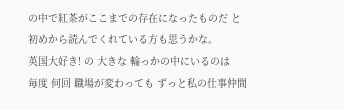の中で紅茶がここまでの存在になったものだ と 初めから読んでくれている方も思うかな。
英国大好き! の 大きな 輪っかの中にいるのは
毎度 何回 職場が変わっても ずっと私の仕事仲間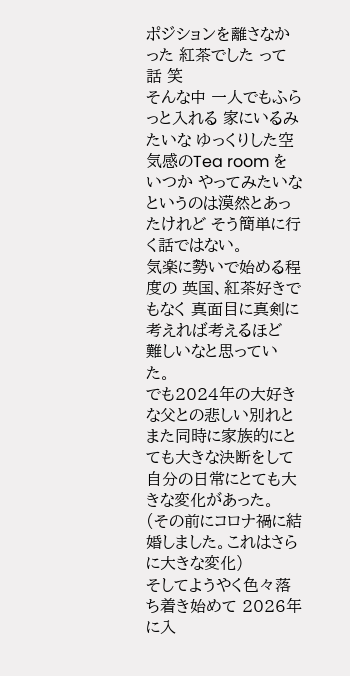ポジションを離さなかった 紅茶でした って話 笑
そんな中 一人でもふらっと入れる 家にいるみたいな ゆっくりした空気感のTea room をいつか やってみたいな というのは漠然とあったけれど そう簡単に行く話ではない。
気楽に勢いで始める程度の 英国、紅茶好きでもなく 真面目に真剣に考えれば考えるほど 難しいなと思っていた。
でも2024年の大好きな父との悲しい別れと また同時に家族的にとても大きな決断をして 自分の日常にとても大きな変化があった。 (その前にコロナ禍に結婚しました。これはさらに大きな変化)
そしてようやく色々落ち着き始めて 2026年に入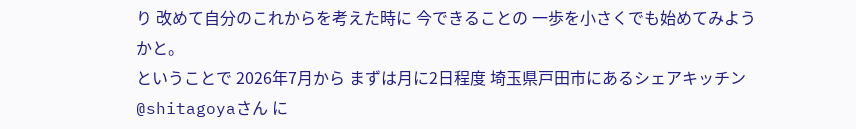り 改めて自分のこれからを考えた時に 今できることの 一歩を小さくでも始めてみようかと。
ということで 2026年7月から まずは月に2日程度 埼玉県戸田市にあるシェアキッチン
@shitagoyaさん に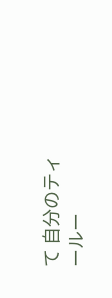て 自分のティールー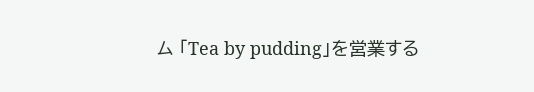ム 「Tea by pudding」を営業する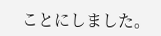ことにしました。